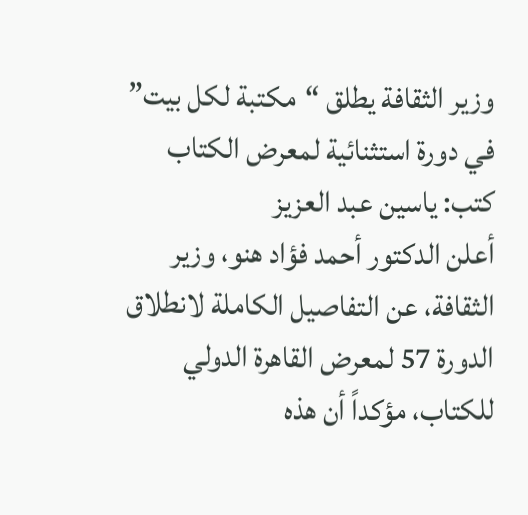وزير الثقافة يطلق “مكتبة لكل بيت” في دورة استثنائية لمعرض الكتاب
كتب: ياسين عبد العزيز
أعلن الدكتور أحمد فؤاد هنو، وزير الثقافة، عن التفاصيل الكاملة لانطلاق الدورة 57 لمعرض القاهرة الدولي للكتاب، مؤكداً أن هذه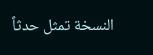النسخة تمثل حدثاً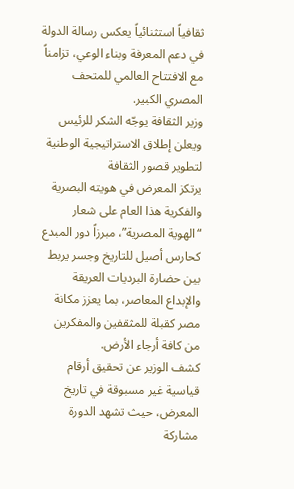ثقافياً استثنائياً يعكس رسالة الدولة في دعم المعرفة وبناء الوعي، تزامناً مع الافتتاح العالمي للمتحف المصري الكبير.
وزير الثقافة يوجّه الشكر للرئيس ويعلن إطلاق الاستراتيجية الوطنية لتطوير قصور الثقافة
يرتكز المعرض في هويته البصرية والفكرية هذا العام على شعار “الهوية المصرية”، مبرزاً دور المبدع كحارس أصيل للتاريخ وجسر يربط بين حضارة البرديات العريقة والإبداع المعاصر، بما يعزز مكانة مصر كقبلة للمثقفين والمفكرين من كافة أرجاء الأرض.
كشف الوزير عن تحقيق أرقام قياسية غير مسبوقة في تاريخ المعرض، حيث تشهد الدورة مشاركة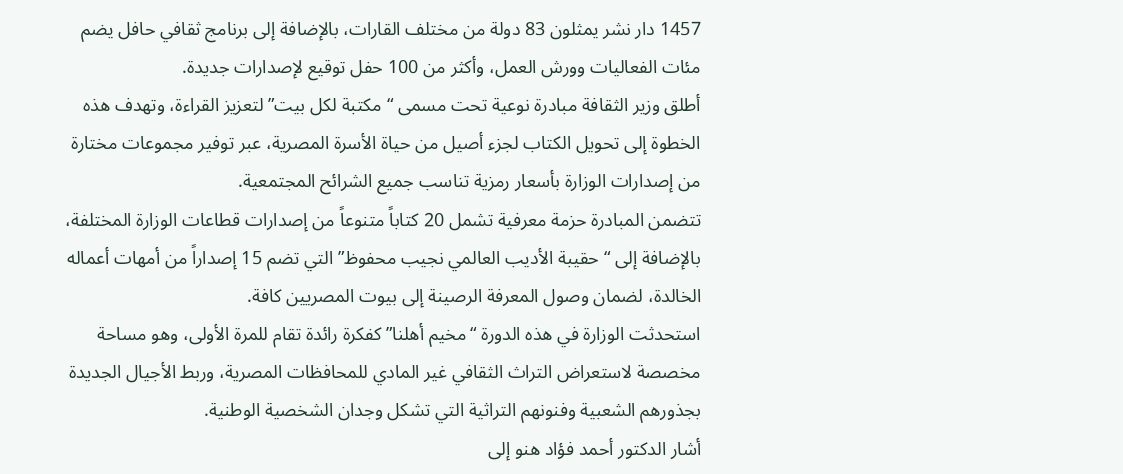1457 دار نشر يمثلون 83 دولة من مختلف القارات، بالإضافة إلى برنامج ثقافي حافل يضم مئات الفعاليات وورش العمل، وأكثر من 100 حفل توقيع لإصدارات جديدة.
أطلق وزير الثقافة مبادرة نوعية تحت مسمى “مكتبة لكل بيت” لتعزيز القراءة، وتهدف هذه الخطوة إلى تحويل الكتاب لجزء أصيل من حياة الأسرة المصرية، عبر توفير مجموعات مختارة من إصدارات الوزارة بأسعار رمزية تناسب جميع الشرائح المجتمعية.
تتضمن المبادرة حزمة معرفية تشمل 20 كتاباً متنوعاً من إصدارات قطاعات الوزارة المختلفة، بالإضافة إلى “حقيبة الأديب العالمي نجيب محفوظ” التي تضم 15 إصداراً من أمهات أعماله الخالدة، لضمان وصول المعرفة الرصينة إلى بيوت المصريين كافة.
استحدثت الوزارة في هذه الدورة “مخيم أهلنا” كفكرة رائدة تقام للمرة الأولى، وهو مساحة مخصصة لاستعراض التراث الثقافي غير المادي للمحافظات المصرية، وربط الأجيال الجديدة بجذورهم الشعبية وفنونهم التراثية التي تشكل وجدان الشخصية الوطنية.
أشار الدكتور أحمد فؤاد هنو إلى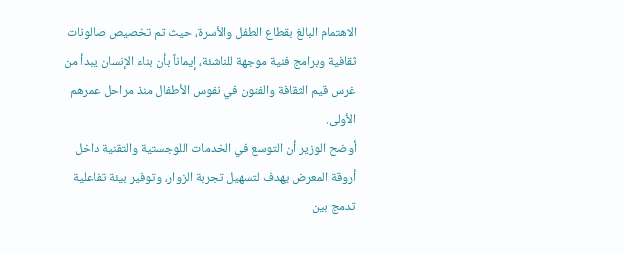الاهتمام البالغ بقطاع الطفل والأسرة، حيث تم تخصيص صالونات ثقافية وبرامج فنية موجهة للناشئة، إيماناً بأن بناء الإنسان يبدأ من غرس قيم الثقافة والفنون في نفوس الأطفال منذ مراحل عمرهم الأولى.
أوضح الوزير أن التوسع في الخدمات اللوجستية والتقنية داخل أروقة المعرض يهدف لتسهيل تجربة الزوار، وتوفير بيئة تفاعلية تدمج بين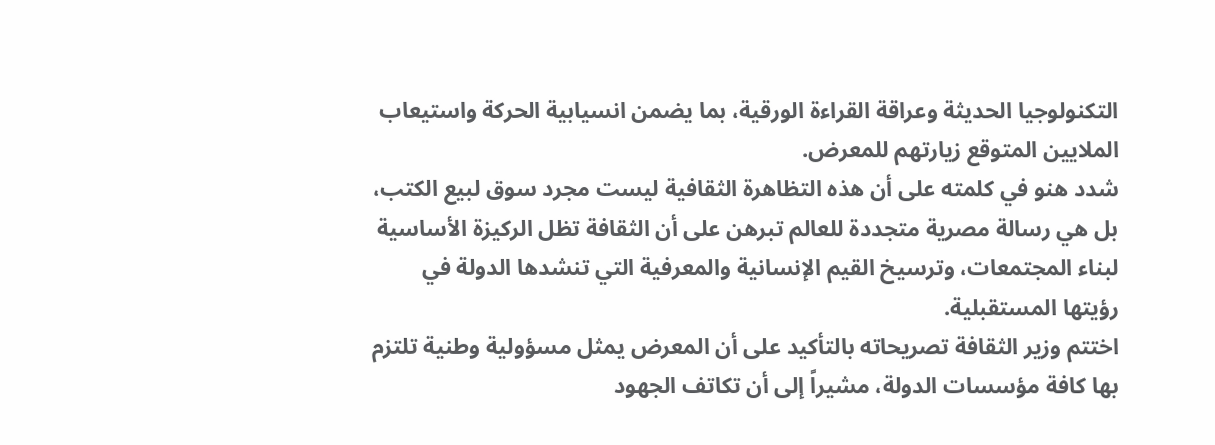التكنولوجيا الحديثة وعراقة القراءة الورقية، بما يضمن انسيابية الحركة واستيعاب الملايين المتوقع زيارتهم للمعرض.
شدد هنو في كلمته على أن هذه التظاهرة الثقافية ليست مجرد سوق لبيع الكتب، بل هي رسالة مصرية متجددة للعالم تبرهن على أن الثقافة تظل الركيزة الأساسية لبناء المجتمعات، وترسيخ القيم الإنسانية والمعرفية التي تنشدها الدولة في رؤيتها المستقبلية.
اختتم وزير الثقافة تصريحاته بالتأكيد على أن المعرض يمثل مسؤولية وطنية تلتزم بها كافة مؤسسات الدولة، مشيراً إلى أن تكاتف الجهود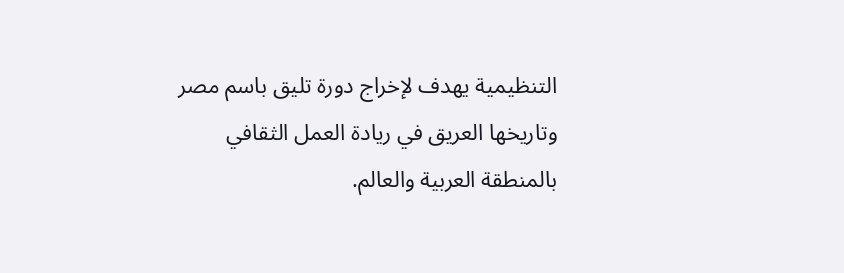التنظيمية يهدف لإخراج دورة تليق باسم مصر وتاريخها العريق في ريادة العمل الثقافي بالمنطقة العربية والعالم.